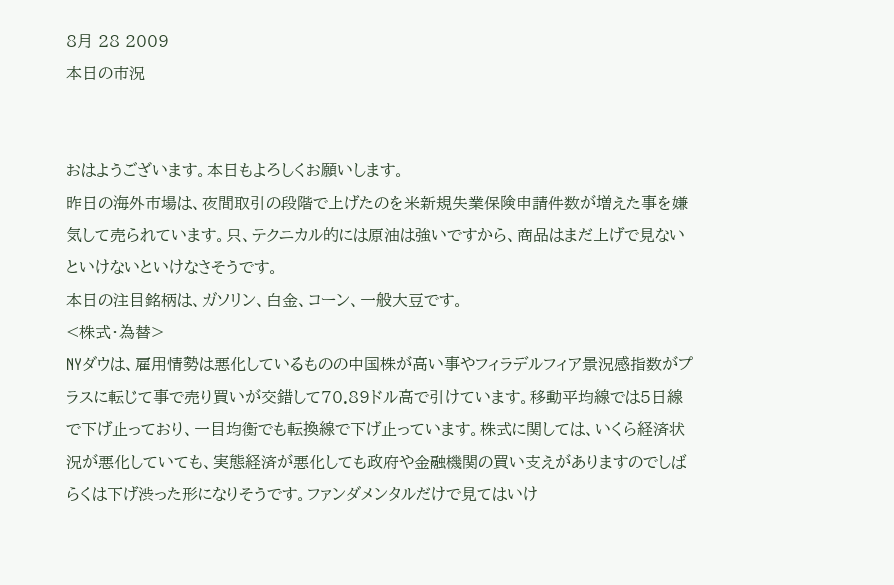8月 28 2009
本日の市況


おはようございます。本日もよろしくお願いします。
昨日の海外市場は、夜間取引の段階で上げたのを米新規失業保険申請件数が増えた事を嫌気して売られています。只、テクニカル的には原油は強いですから、商品はまだ上げで見ないといけないといけなさそうです。
本日の注目銘柄は、ガソリン、白金、コーン、一般大豆です。
<株式・為替>
NYダウは、雇用情勢は悪化しているものの中国株が高い事やフィラデルフィア景況感指数がプラスに転じて事で売り買いが交錯して70.89ドル高で引けています。移動平均線では5日線で下げ止っており、一目均衡でも転換線で下げ止っています。株式に関しては、いくら経済状況が悪化していても、実態経済が悪化しても政府や金融機関の買い支えがありますのでしばらくは下げ渋った形になりそうです。ファンダメンタルだけで見てはいけ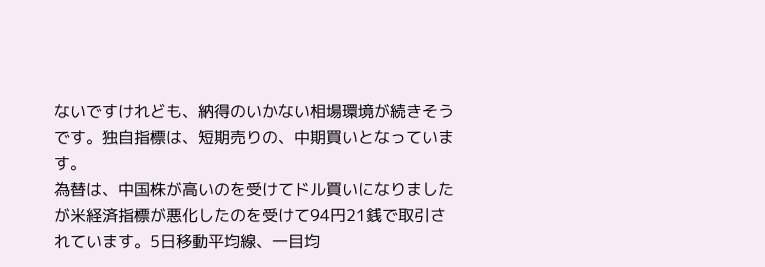ないですけれども、納得のいかない相場環境が続きそうです。独自指標は、短期売りの、中期買いとなっています。
為替は、中国株が高いのを受けてドル買いになりましたが米経済指標が悪化したのを受けて94円21銭で取引されています。5日移動平均線、一目均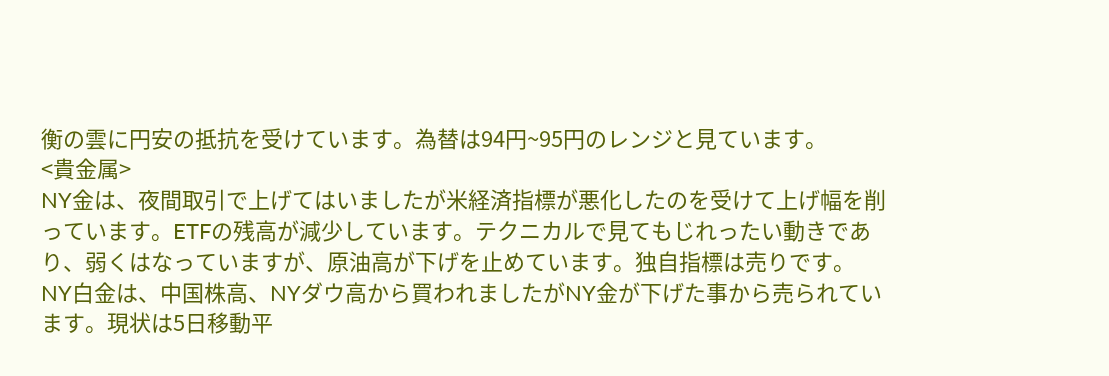衡の雲に円安の抵抗を受けています。為替は94円~95円のレンジと見ています。
<貴金属>
NY金は、夜間取引で上げてはいましたが米経済指標が悪化したのを受けて上げ幅を削っています。ETFの残高が減少しています。テクニカルで見てもじれったい動きであり、弱くはなっていますが、原油高が下げを止めています。独自指標は売りです。
NY白金は、中国株高、NYダウ高から買われましたがNY金が下げた事から売られています。現状は5日移動平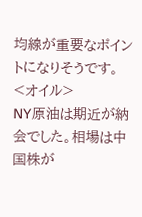均線が重要なポイントになりそうです。
<オイル>
NY原油は期近が納会でした。相場は中国株が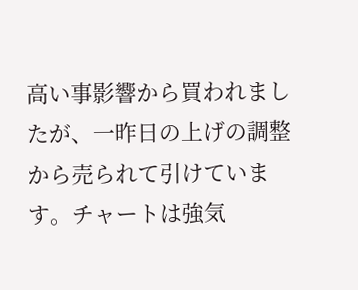高い事影響から買われましたが、一昨日の上げの調整から売られて引けています。チャートは強気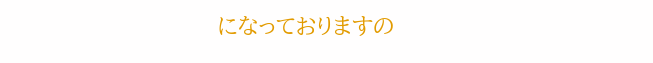になっておりますの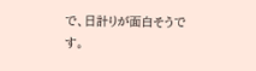で、日計りが面白そうです。